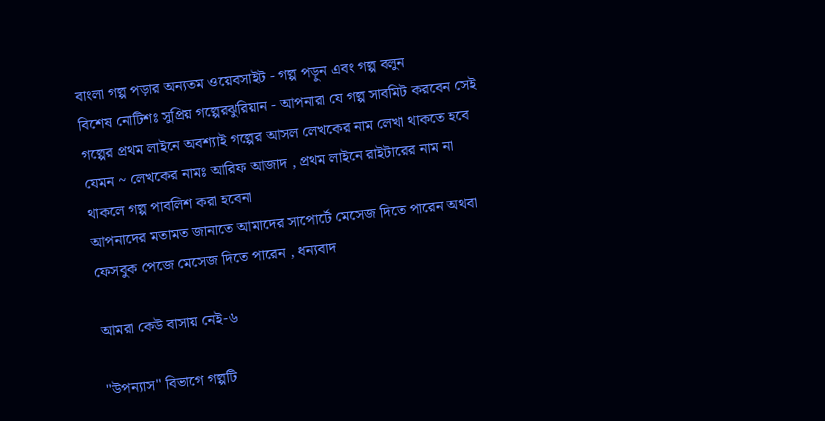বাংলা গল্প পড়ার অন্যতম ওয়েবসাইট - গল্প পড়ুন এবং গল্প বলুন
বিশেষ নোটিশঃ সুপ্রিয় গল্পেরঝুরিয়ান - আপনারা যে গল্প সাবমিট করবেন সেই গল্পের প্রথম লাইনে অবশ্যাই গল্পের আসল লেখকের নাম লেখা থাকতে হবে যেমন ~ লেখকের নামঃ আরিফ আজাদ , প্রথম লাইনে রাইটারের নাম না থাকলে গল্প পাবলিশ করা হবেনা
আপনাদের মতামত জানাতে আমাদের সাপোর্টে মেসেজ দিতে পারেন অথবা ফেসবুক পেজে মেসেজ দিতে পারেন , ধন্যবাদ

আমরা কেউ বাসায় নেই-৬

"উপন্যাস" বিভাগে গল্পটি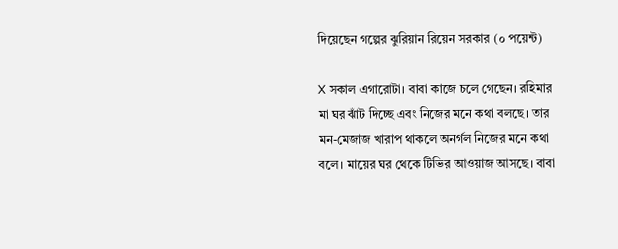দিয়েছেন গল্পের ঝুরিয়ান রিয়েন সরকার (০ পয়েন্ট)

X সকাল এগারোটা। বাবা কাজে চলে গেছেন। রহিমার মা ঘর ঝাঁট দিচ্ছে এবং নিজের মনে কথা বলছে। তার মন-মেজাজ খারাপ থাকলে অনর্গল নিজের মনে কথা বলে। মায়ের ঘর থেকে টিভির আওয়াজ আসছে। বাবা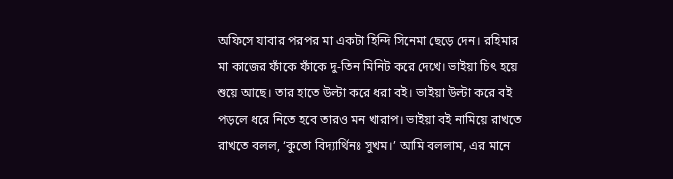অফিসে যাবার পরপর মা একটা হিন্দি সিনেমা ছেড়ে দেন। রহিমার মা কাজের ফাঁকে ফাঁকে দু-তিন মিনিট করে দেখে। ভাইয়া চিৎ হয়ে শুয়ে আছে। তার হাতে উল্টা করে ধরা বই। ভাইয়া উল্টা করে বই পড়লে ধরে নিতে হবে তারও মন খারাপ। ভাইয়া বই নামিয়ে রাখতে রাখতে বলল, ‘কুতো বিদ্যার্থিনঃ সুখম।’ আমি বললাম, এর মানে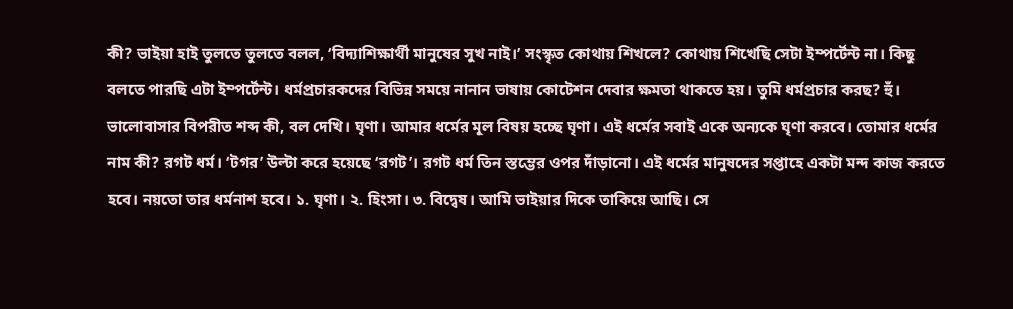কী? ভাইয়া হাই তুলতে তুলতে বলল, ‘বিদ্যাশিক্ষার্থী মানুষের সুখ নাই।’ সংস্কৃত কোথায় শিখলে? কোথায় শিখেছি সেটা ইম্পর্টেন্ট না। কিছু বলতে পারছি এটা ইম্পর্টেন্ট। ধর্মপ্রচারকদের বিভিন্ন সময়ে নানান ভাষায় কোটেশন দেবার ক্ষমতা থাকতে হয়। তুমি ধর্মপ্রচার করছ? হুঁ। ভালোবাসার বিপরীত শব্দ কী, বল দেখি। ঘৃণা। আমার ধর্মের মূল বিষয় হচ্ছে ঘৃণা। এই ধর্মের সবাই একে অন্যকে ঘৃণা করবে। তোমার ধর্মের নাম কী? রগট ধর্ম। ‘টগর’ উল্টা করে হয়েছে ‘রগট’। রগট ধর্ম তিন স্তম্ভের ওপর দাঁড়ানো। এই ধর্মের মানুষদের সপ্তাহে একটা মন্দ কাজ করতে হবে। নয়তো তার ধর্মনাশ হবে। ১. ঘৃণা। ২. হিংসা। ৩. বিদ্বেষ। আমি ভাইয়ার দিকে তাকিয়ে আছি। সে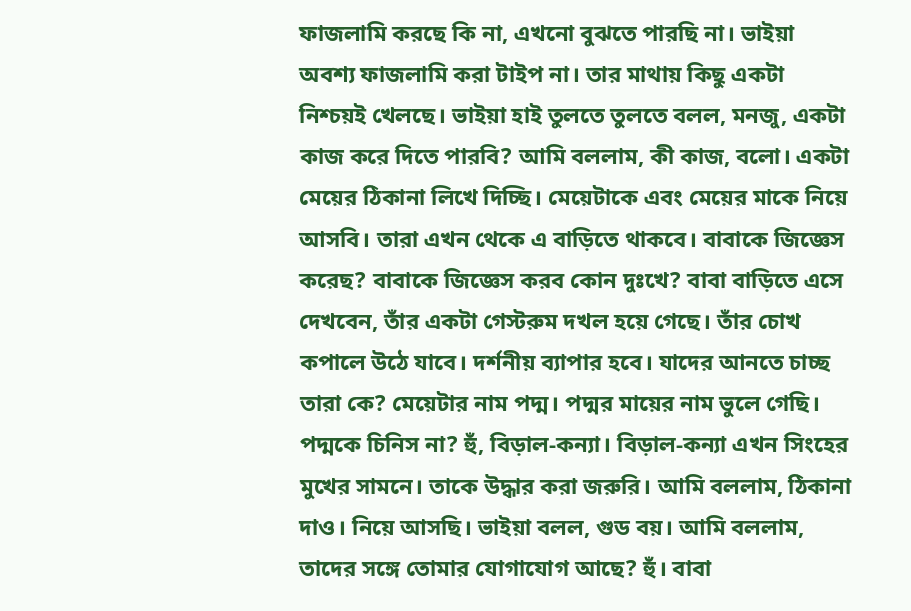ফাজলামি করছে কি না, এখনো বুঝতে পারছি না। ভাইয়া অবশ্য ফাজলামি করা টাইপ না। তার মাথায় কিছু একটা নিশ্চয়ই খেলছে। ভাইয়া হাই তুলতে তুলতে বলল, মনজু, একটা কাজ করে দিতে পারবি? আমি বললাম, কী কাজ, বলো। একটা মেয়ের ঠিকানা লিখে দিচ্ছি। মেয়েটাকে এবং মেয়ের মাকে নিয়ে আসবি। তারা এখন থেকে এ বাড়িতে থাকবে। বাবাকে জিজ্ঞেস করেছ? বাবাকে জিজ্ঞেস করব কোন দুঃখে? বাবা বাড়িতে এসে দেখবেন, তাঁর একটা গেস্টরুম দখল হয়ে গেছে। তাঁর চোখ কপালে উঠে যাবে। দর্শনীয় ব্যাপার হবে। যাদের আনতে চাচ্ছ তারা কে? মেয়েটার নাম পদ্ম। পদ্মর মায়ের নাম ভুলে গেছি। পদ্মকে চিনিস না? হুঁ, বিড়াল-কন্যা। বিড়াল-কন্যা এখন সিংহের মুখের সামনে। তাকে উদ্ধার করা জরুরি। আমি বললাম, ঠিকানা দাও। নিয়ে আসছি। ভাইয়া বলল, গুড বয়। আমি বললাম, তাদের সঙ্গে তোমার যোগাযোগ আছে? হুঁ। বাবা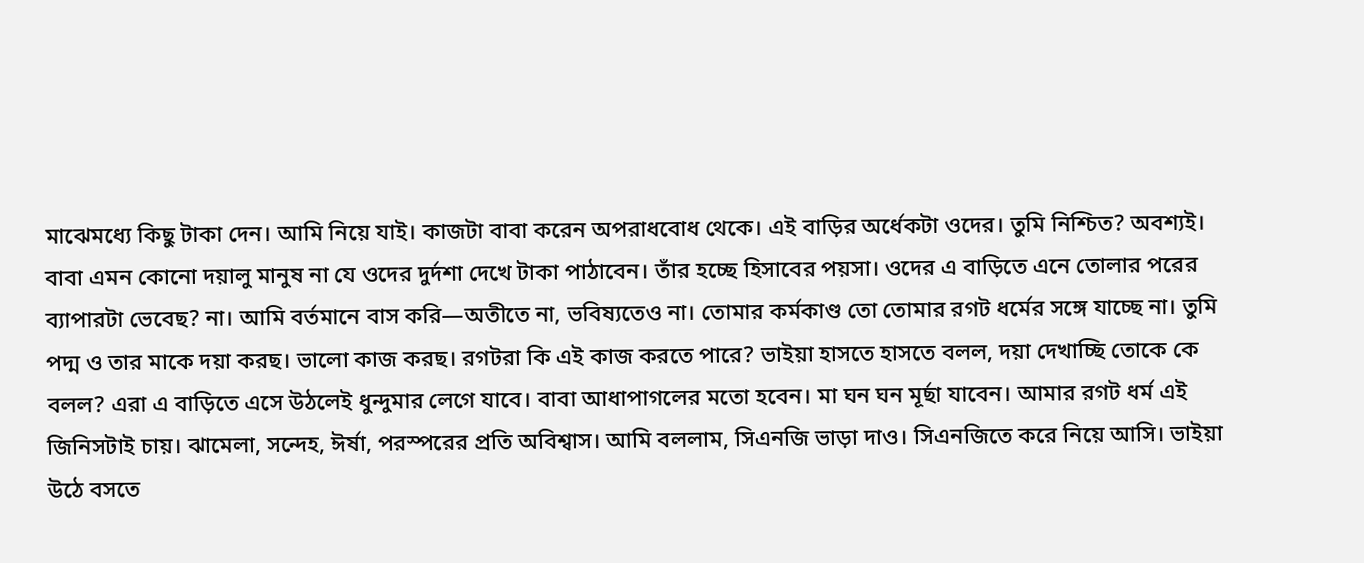মাঝেমধ্যে কিছু টাকা দেন। আমি নিয়ে যাই। কাজটা বাবা করেন অপরাধবোধ থেকে। এই বাড়ির অর্ধেকটা ওদের। তুমি নিশ্চিত? অবশ্যই। বাবা এমন কোনো দয়ালু মানুষ না যে ওদের দুর্দশা দেখে টাকা পাঠাবেন। তাঁর হচ্ছে হিসাবের পয়সা। ওদের এ বাড়িতে এনে তোলার পরের ব্যাপারটা ভেবেছ? না। আমি বর্তমানে বাস করি—অতীতে না, ভবিষ্যতেও না। তোমার কর্মকাণ্ড তো তোমার রগট ধর্মের সঙ্গে যাচ্ছে না। তুমি পদ্ম ও তার মাকে দয়া করছ। ভালো কাজ করছ। রগটরা কি এই কাজ করতে পারে? ভাইয়া হাসতে হাসতে বলল, দয়া দেখাচ্ছি তোকে কে বলল? এরা এ বাড়িতে এসে উঠলেই ধুন্দুমার লেগে যাবে। বাবা আধাপাগলের মতো হবেন। মা ঘন ঘন মূর্ছা যাবেন। আমার রগট ধর্ম এই জিনিসটাই চায়। ঝামেলা, সন্দেহ, ঈর্ষা, পরস্পরের প্রতি অবিশ্বাস। আমি বললাম, সিএনজি ভাড়া দাও। সিএনজিতে করে নিয়ে আসি। ভাইয়া উঠে বসতে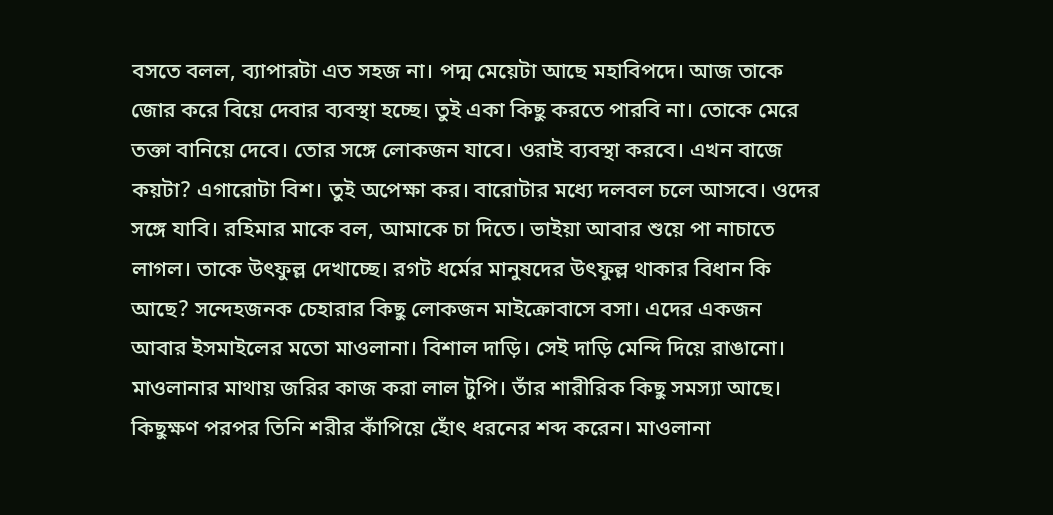বসতে বলল, ব্যাপারটা এত সহজ না। পদ্ম মেয়েটা আছে মহাবিপদে। আজ তাকে জোর করে বিয়ে দেবার ব্যবস্থা হচ্ছে। তুই একা কিছু করতে পারবি না। তোকে মেরে তক্তা বানিয়ে দেবে। তোর সঙ্গে লোকজন যাবে। ওরাই ব্যবস্থা করবে। এখন বাজে কয়টা? এগারোটা বিশ। তুই অপেক্ষা কর। বারোটার মধ্যে দলবল চলে আসবে। ওদের সঙ্গে যাবি। রহিমার মাকে বল, আমাকে চা দিতে। ভাইয়া আবার শুয়ে পা নাচাতে লাগল। তাকে উৎফুল্ল দেখাচ্ছে। রগট ধর্মের মানুষদের উৎফুল্ল থাকার বিধান কি আছে? সন্দেহজনক চেহারার কিছু লোকজন মাইক্রোবাসে বসা। এদের একজন আবার ইসমাইলের মতো মাওলানা। বিশাল দাড়ি। সেই দাড়ি মেন্দি দিয়ে রাঙানো। মাওলানার মাথায় জরির কাজ করা লাল টুপি। তাঁর শারীরিক কিছু সমস্যা আছে। কিছুক্ষণ পরপর তিনি শরীর কাঁপিয়ে হোঁৎ ধরনের শব্দ করেন। মাওলানা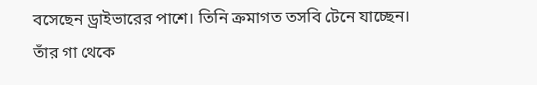বসেছেন ড্রাইভারের পাশে। তিনি ক্রমাগত তসবি টেনে যাচ্ছেন। তাঁর গা থেকে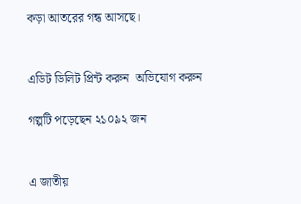কড়া আতরের গন্ধ আসছে।


এডিট ডিলিট প্রিন্ট করুন  অভিযোগ করুন

গল্পটি পড়েছেন ২১০৯২ জন


এ জাতীয়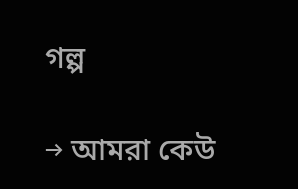গল্প

→ আমরা কেউ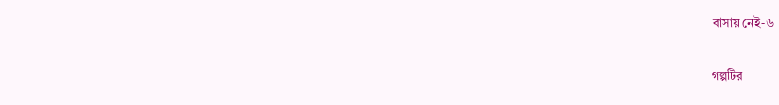বাসায় নেই-৬

গল্পটির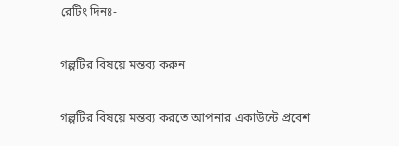রেটিং দিনঃ-

গল্পটির বিষয়ে মন্তব্য করুন

গল্পটির বিষয়ে মন্তব্য করতে আপনার একাউন্টে প্রবেশ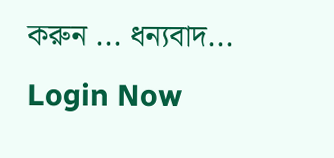করুন ... ধন্যবাদ... Login Now